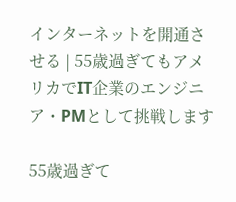インターネットを開通させる | 55歳過ぎてもアメリカでIT企業のエンジニア・PMとして挑戦します

55歳過ぎて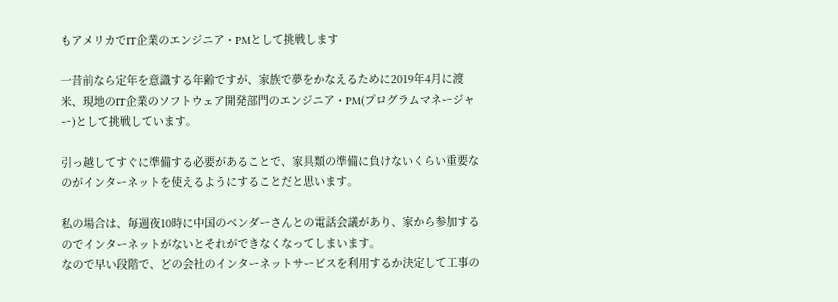もアメリカでIT企業のエンジニア・PMとして挑戦します

一昔前なら定年を意識する年齢ですが、家族で夢をかなえるために2019年4月に渡米、現地のIT企業のソフトウェア開発部門のエンジニア・PM(プログラムマネージャー)として挑戦しています。

引っ越してすぐに準備する必要があることで、家具類の準備に負けないくらい重要なのがインターネットを使えるようにすることだと思います。

私の場合は、毎週夜10時に中国のベンダーさんとの電話会議があり、家から参加するのでインターネットがないとそれができなくなってしまいます。
なので早い段階で、どの会社のインターネットサービスを利用するか決定して工事の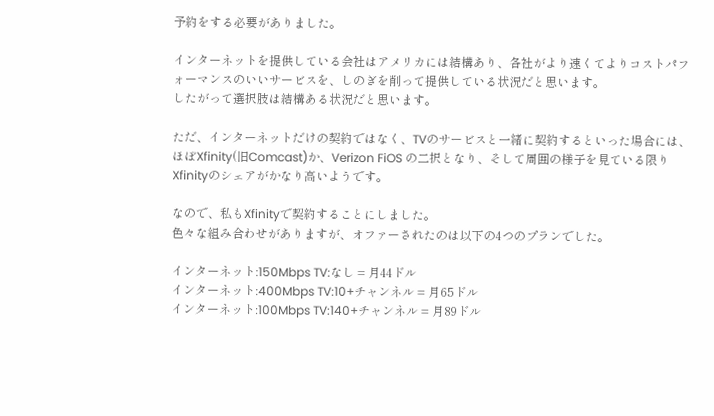予約をする必要がありました。

インターネットを提供している会社はアメリカには結構あり、各社がより速くてよりコストパフォーマンスのいいサービスを、しのぎを削って提供している状況だと思います。
したがって選択肢は結構ある状況だと思います。

ただ、インターネットだけの契約ではなく、TVのサービスと一緒に契約するといった場合には、ほぼXfinity(旧Comcast)か、Verizon FiOS の二択となり、そして周囲の様子を見ている限りXfinityのシェアがかなり高いようです。

なので、私もXfinityで契約することにしました。
色々な組み合わせがありますが、オファーされたのは以下の4つのプランでした。

インターネット:150Mbps TV:なし = 月44ドル
インターネット:400Mbps TV:10+チャンネル = 月65ドル
インターネット:100Mbps TV:140+チャンネル = 月89ドル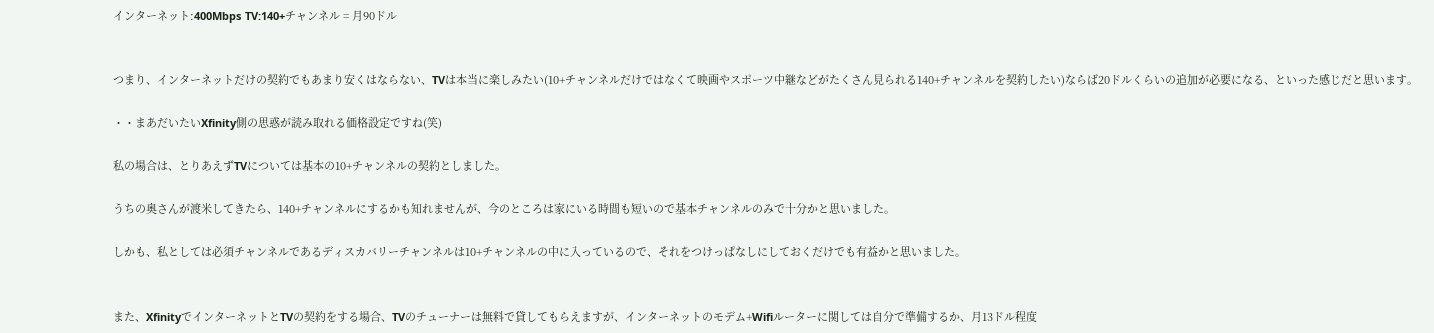インターネット:400Mbps TV:140+チャンネル = 月90ドル


つまり、インターネットだけの契約でもあまり安くはならない、TVは本当に楽しみたい(10+チャンネルだけではなくて映画やスポーツ中継などがたくさん見られる140+チャンネルを契約したい)ならば20ドルくらいの追加が必要になる、といった感じだと思います。

・・まあだいたいXfinity側の思惑が読み取れる価格設定ですね(笑)

私の場合は、とりあえずTVについては基本の10+チャンネルの契約としました。

うちの奥さんが渡米してきたら、140+チャンネルにするかも知れませんが、今のところは家にいる時間も短いので基本チャンネルのみで十分かと思いました。

しかも、私としては必須チャンネルであるディスカバリーチャンネルは10+チャンネルの中に入っているので、それをつけっぱなしにしておくだけでも有益かと思いました。


また、XfinityでインターネットとTVの契約をする場合、TVのチューナーは無料で貸してもらえますが、インターネットのモデム+Wifiルーターに関しては自分で準備するか、月13ドル程度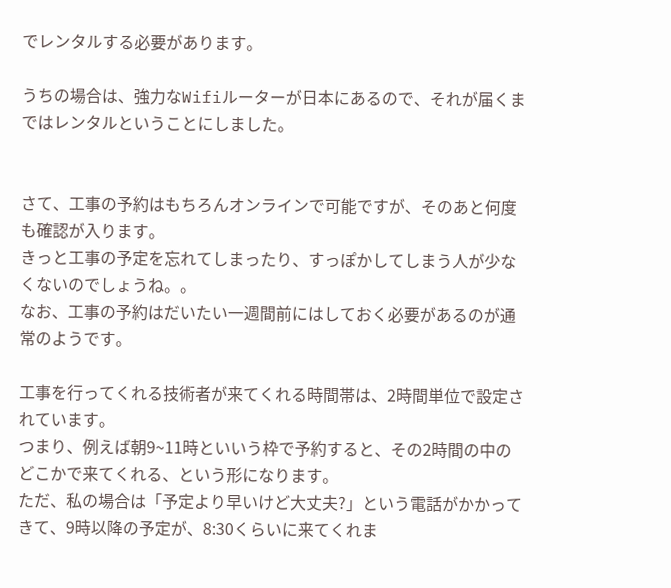でレンタルする必要があります。

うちの場合は、強力なWifiルーターが日本にあるので、それが届くまではレンタルということにしました。


さて、工事の予約はもちろんオンラインで可能ですが、そのあと何度も確認が入ります。
きっと工事の予定を忘れてしまったり、すっぽかしてしまう人が少なくないのでしょうね。。
なお、工事の予約はだいたい一週間前にはしておく必要があるのが通常のようです。

工事を行ってくれる技術者が来てくれる時間帯は、2時間単位で設定されています。
つまり、例えば朝9~11時といいう枠で予約すると、その2時間の中のどこかで来てくれる、という形になります。
ただ、私の場合は「予定より早いけど大丈夫?」という電話がかかってきて、9時以降の予定が、8:30くらいに来てくれま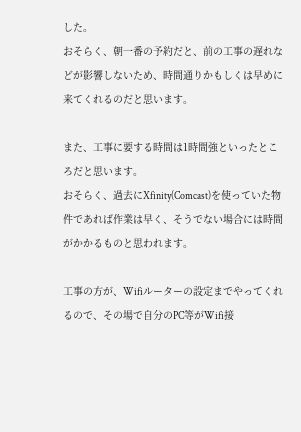した。
おそらく、朝一番の予約だと、前の工事の遅れなどが影響しないため、時間通りかもしくは早めに来てくれるのだと思います。

また、工事に要する時間は1時間強といったところだと思います。
おそらく、過去にXfinity(Comcast)を使っていた物件であれば作業は早く、そうでない場合には時間がかかるものと思われます。

工事の方が、Wifiルーターの設定までやってくれるので、その場で自分のPC等がWifi接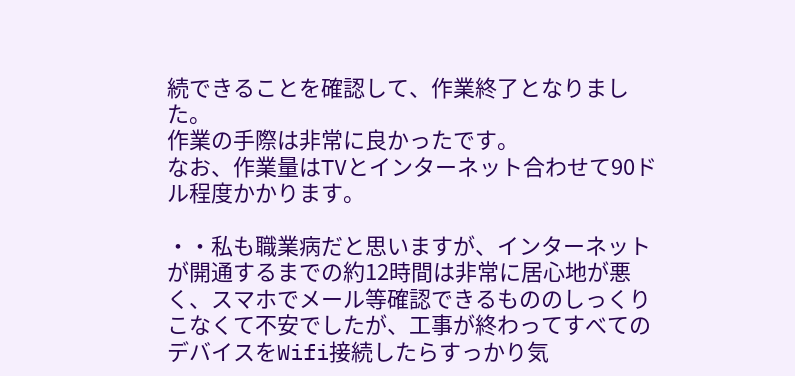続できることを確認して、作業終了となりました。
作業の手際は非常に良かったです。
なお、作業量はTVとインターネット合わせて90ドル程度かかります。

・・私も職業病だと思いますが、インターネットが開通するまでの約12時間は非常に居心地が悪く、スマホでメール等確認できるもののしっくりこなくて不安でしたが、工事が終わってすべてのデバイスをWifi接続したらすっかり気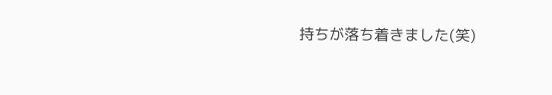持ちが落ち着きました(笑)